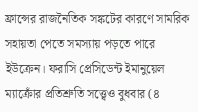ফ্রান্সের রাজনৈতিক সঙ্কটের কারণে সামরিক সহায়তা পেতে সমস্যায় পড়তে পারে ইউক্রেন। ফরাসি প্রেসিডেন্ট ইমানুয়েল ম্যাক্রোঁর প্রতিশ্রুতি সত্ত্বেও বুধবার (৪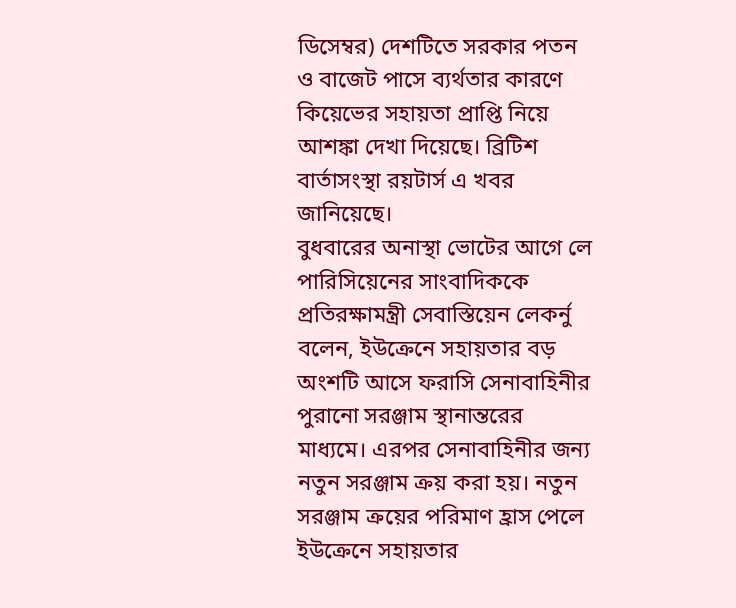ডিসেম্বর) দেশটিতে সরকার পতন ও বাজেট পাসে ব্যর্থতার কারণে কিয়েভের সহায়তা প্রাপ্তি নিয়ে আশঙ্কা দেখা দিয়েছে। ব্রিটিশ বার্তাসংস্থা রয়টার্স এ খবর জানিয়েছে।
বুধবারের অনাস্থা ভোটের আগে লে পারিসিয়েনের সাংবাদিককে প্রতিরক্ষামন্ত্রী সেবাস্তিয়েন লেকর্নু বলেন, ইউক্রেনে সহায়তার বড় অংশটি আসে ফরাসি সেনাবাহিনীর পুরানো সরঞ্জাম স্থানান্তরের মাধ্যমে। এরপর সেনাবাহিনীর জন্য নতুন সরঞ্জাম ক্রয় করা হয়। নতুন সরঞ্জাম ক্রয়ের পরিমাণ হ্রাস পেলে ইউক্রেনে সহায়তার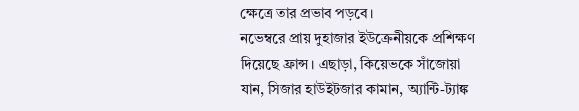ক্ষেত্রে তার প্রভাব পড়বে।
নভেম্বরে প্রায় দুহাজার ইউক্রেনীয়কে প্রশিক্ষণ দিয়েছে ফ্রান্স। এছাড়া, কিয়েভকে সাঁজোয়া যান, সিজার হাউইটজার কামান, অ্যান্টি-ট্যাঙ্ক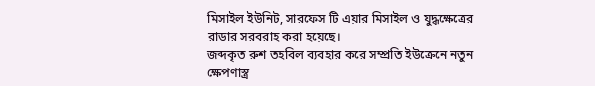মিসাইল ইউনিট, সারফেস টি এয়ার মিসাইল ও যুদ্ধক্ষেত্রের রাডার সরবরাহ করা হয়েছে।
জব্দকৃত রুশ তহবিল ব্যবহার করে সম্প্রতি ইউক্রেনে নতুন ক্ষেপণাস্ত্র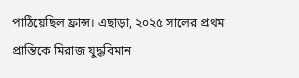পাঠিয়েছিল ফ্রান্স। এছাড়া, ২০২৫ সালের প্রথম প্রান্তিকে মিরাজ যুদ্ধবিমান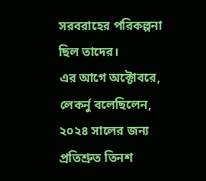সরবরাহের পরিকল্পনা ছিল তাদের।
এর আগে অক্টোবরে, লেকর্নু বলেছিলেন, ২০২৪ সালের জন্য প্রতিশ্রুত তিনশ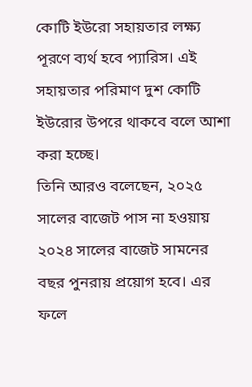কোটি ইউরো সহায়তার লক্ষ্য পূরণে ব্যর্থ হবে প্যারিস। এই সহায়তার পরিমাণ দুশ কোটি ইউরোর উপরে থাকবে বলে আশা করা হচ্ছে।
তিনি আরও বলেছেন, ২০২৫ সালের বাজেট পাস না হওয়ায় ২০২৪ সালের বাজেট সামনের বছর পুনরায় প্রয়োগ হবে। এর ফলে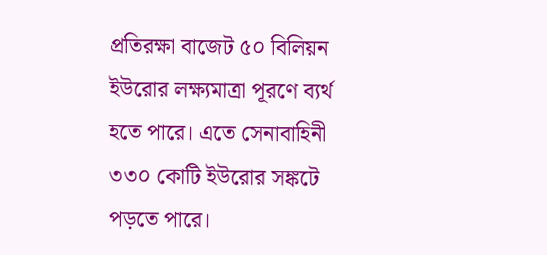প্রতিরক্ষা বাজেট ৫০ বিলিয়ন ইউরোর লক্ষ্যমাত্রা পূরণে ব্যর্থ হতে পারে। এতে সেনাবাহিনী ৩৩০ কোটি ইউরোর সঙ্কটে পড়তে পারে।